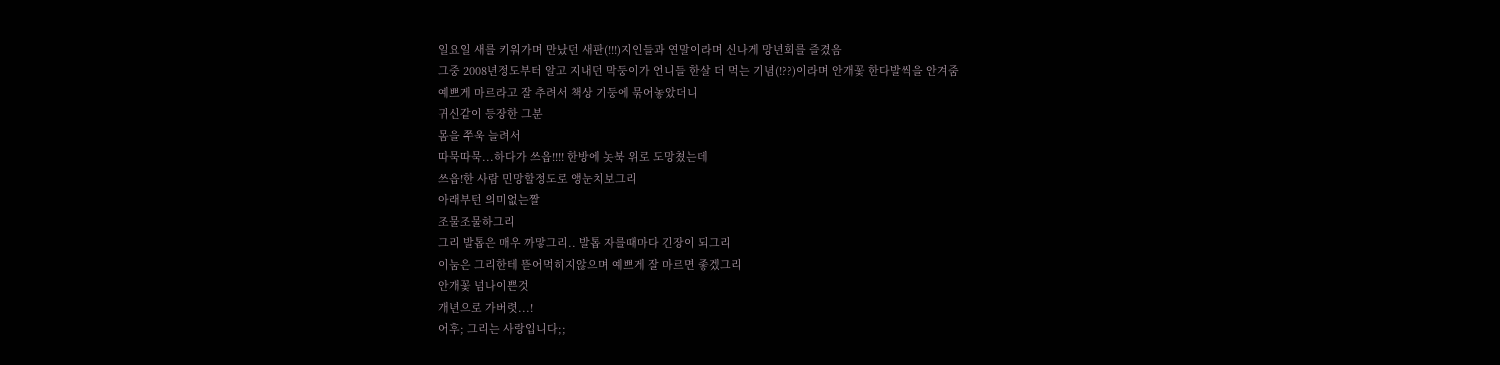일요일 새를 키워가며 만났던 새판(!!!)지인들과 연말이라며 신나게 망년회를 즐겼음
그중 2008년정도부터 알고 지내던 막둥이가 언니들 한살 더 먹는 기념(!??)이라며 안개꽃 한다발씩을 안겨줌
예쁘게 마르라고 잘 추려서 책상 기둥에 묶어놓았더니
귀신같이 등장한 그분
몸을 쭈욱 늘려서
따묵따묵...하다가 쓰읍!!!! 한방에 놋북 위로 도망쳤는데
쓰읍!한 사람 민망할정도로 앵눈치보그리
아래부턴 의미없는짤
조물조물하그리
그리 발톱은 매우 까맣그리.. 발톱 자를때마다 긴장이 되그리
이눔은 그리한테 뜯어먹히지않으며 예쁘게 잘 마르면 좋겠그리
안개꽃 넘나이쁜것
개년으로 가버렷...!
어후; 그리는 사랑입니다;;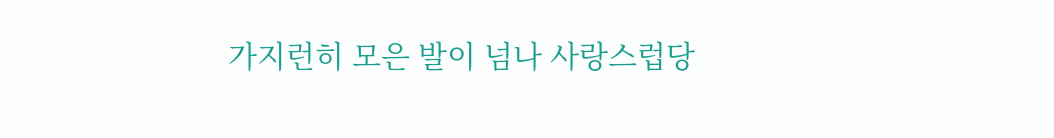가지런히 모은 발이 넘나 사랑스럽당